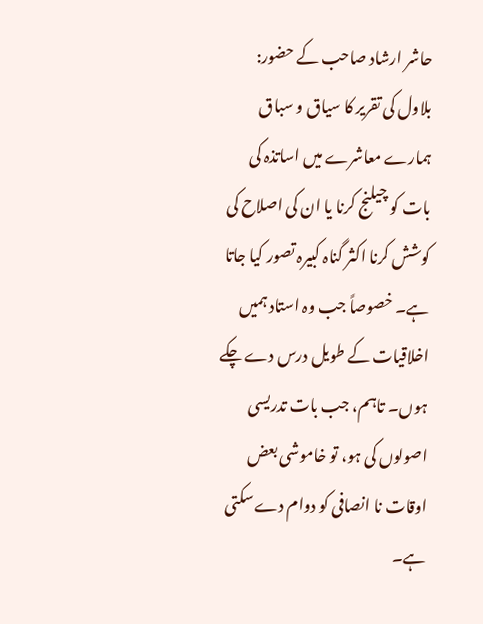حاشر ارشاد صاحب کے حضور: بلاول کی تقریر کا سیاق و سباق
ہمارے معاشرے میں اساتذہ کی بات کو چیلنج کرنا یا ان کی اصلاح کی کوشش کرنا اکثر گناہ کبیرہ تصور کیا جاتا ہے۔ خصوصاً جب وہ استاد ہمیں اخلاقیات کے طویل درس دے چکے ہوں۔ تاہم، جب بات تدریسی اصولوں کی ہو، تو خاموشی بعض اوقات نا انصافی کو دوام دے سکتی ہے۔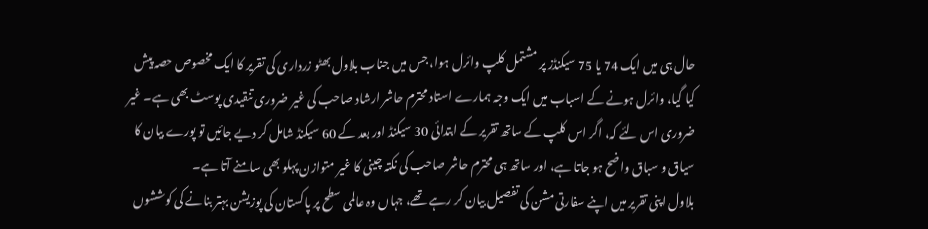حال ہی میں ایک 74 یا 75 سیکنڈز پر مشتمل کلپ وائرل ہوا، جس میں جناب بلاول بھٹو زرداری کی تقریر کا ایک مخصوص حصہ پیش کیا گیا، وائرل ہونے کے اسباب میں ایک وجہ ہمارے استاد محترم حاشر ارشاد صاحب کی غیر ضروری تنقیدی پوسٹ بھی ہے۔ غیر ضروری اس لئے کہ، اگر اس کلپ کے ساتھ تقریر کے ابتدائی 30 سیکنڈ اور بعد کے 60 سیکنڈ شامل کر دیے جائیں تو پورے بیان کا سیاق و سباق واضح ہو جاتا ہے، اور ساتھ ہی محترم حاشر صاحب کی نکتہ چینی کا غیر متوازن پہلو بھی سامنے آتا ہے۔
بلاول اپنی تقریر میں اپنے سفارتی مشن کی تفصیل بیان کر رہے تھے، جہاں وہ عالمی سطح پر پاکستان کی پوزیشن بہتر بنانے کی کوششوں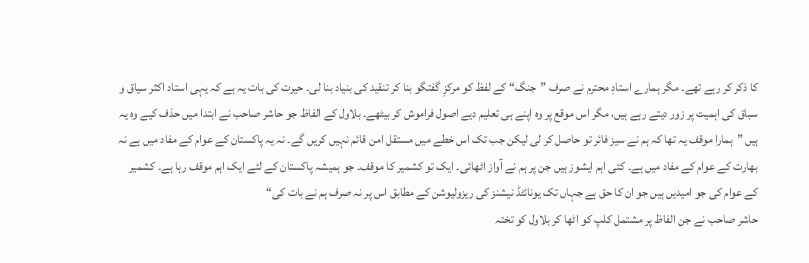کا ذکر کر رہے تھے۔ مگر ہمارے استادِ محترم نے صرف ”جنگ“ کے لفظ کو مرکزِ گفتگو بنا کر تنقید کی بنیاد بنا لی۔ حیرت کی بات یہ ہے کہ یہی استاد اکثر سیاق و سباق کی اہمیت پر زور دیتے رہے ہیں، مگر اس موقع پر وہ اپنے ہی تعلیم دیے اصول فراموش کر بیٹھے۔ بلاول کے الفاظ جو حاشر صاحب نے ابتدا میں حذف کیے وہ یہ ہیں ”ہمارا موقف یہ تھا کہ ہم نے سیز فائر تو حاصل کر لی لیکن جب تک اس خطے میں مستقل امن قائم نہیں کریں گے۔ نہ یہ پاکستان کے عوام کے مفاد میں ہے نہ بھارت کے عوام کے مفاد میں ہے۔ کئی اہم ایشوز ہیں جن پر ہم نے آواز اٹھائی۔ ایک تو کشمیر کا موقف۔ جو ہمیشہ پاکستان کے لئے ایک اہم موقف رہا ہے۔ کشمیر کے عوام کی جو امیدیں ہیں جو ان کا حق ہے جہاں تک یونائٹڈ نیشنز کی ریزولیوشن کے مطابق اس پر نہ صرف ہم نے بات کی“
حاشر صاحب نے جن الفاظ پر مشتمل کلپ کو اٹھا کر بلاول کو تختہ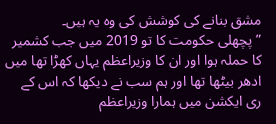مشق بنانے کی کوشش کی وہ یہ ہیں۔
”پچھلی حکومت کا تو 2019 میں جب کشمیر کا حملہ ہوا اور ان کا وزیراعظم یہاں کھڑا تھا میں ادھر بیٹھا تھا اور ہم سب نے دیکھا کہ اس کے ری ایکشن میں ہمارا وزیراعظم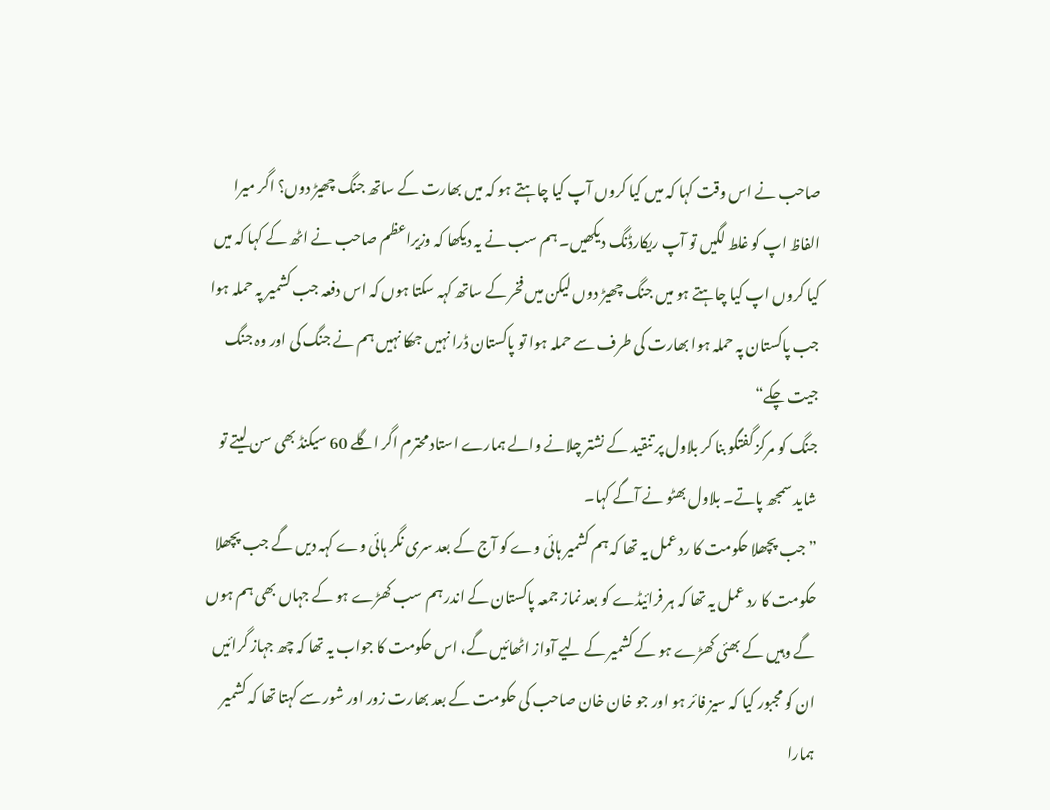صاحب نے اس وقت کہا کہ میں کیا کروں آپ کیا چاہتے ہو کہ میں بھارت کے ساتھ جنگ چھیڑ دوں؟ اگر میرا الفاظ اپ کو غلط لگیں تو آپ ریکارڈنگ دیکھیں۔ ہم سب نے یہ دیکھا کہ وزیراعظم صاحب نے اٹھ کے کہا کہ میں کیا کروں اپ کیا چاہتے ہو میں جنگ چھیڑ دوں لیکن میں فخر کے ساتھ کہہ سکتا ہوں کہ اس دفعہ جب کشمیر پہ حملہ ہوا جب پاکستان پہ حملہ ہوا بھارت کی طرف سے حملہ ہوا تو پاکستان ڈرا نہیں جھکا نہیں ہم نے جنگ کی اور وہ جنگ جیت چکے“
جنگ کو مرکز گفتگو بنا کر بلاول پر تنقید کے نشتر چلانے والے ہمارے استاد محترم اگر اگلے 60 سیکنڈ بھی سن لیتے تو شاید سمجھ پاتے۔ بلاول بھٹو نے آگے کہا۔
”جب پچھلا حکومت کا رد عمل یہ تھا کہ ہم کشمیر ہائی وے کو آج کے بعد سری نگر ہائی وے کہہ دیں گے جب پچھلا حکومت کا رد عمل یہ تھا کہ ہر فرائیڈے کو بعد نماز جمعہ پاکستان کے اندر ہم سب کھڑے ہو کے جہاں بھی ہم ہوں گے وہیں کے بھئی کھڑے ہو کے کشمیر کے لیے آواز اٹھائیں گے، اس حکومت کا جواب یہ تھا کہ چھ جہاز گرائیں ان کو مجبور کیا کہ سیز فائر ہو اور جو خان خان صاحب کی حکومت کے بعد بھارت زور اور شور سے کہتا تھا کہ کشمیر ہمارا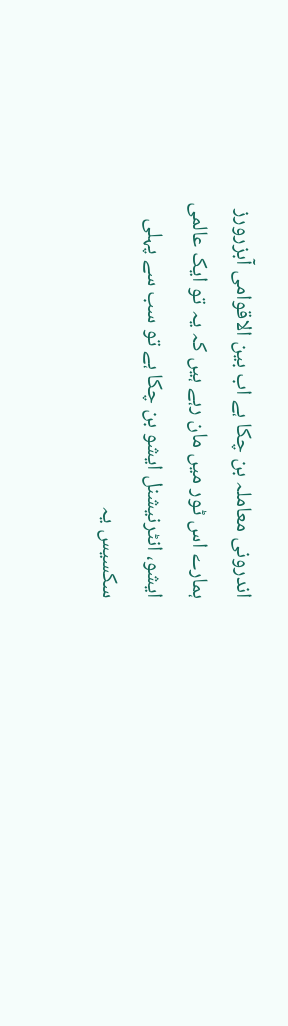اندرونی معاملہ بن چکا ہے اب بین الاقوامی آبزرورز ہمارے اس ٹور میں مان رہے ہیں کہ یہ تو ایک عالمی ایشو، انٹرنیشنل ایشو بن چکا ہے تو سب سے پہلی سکسیس یہ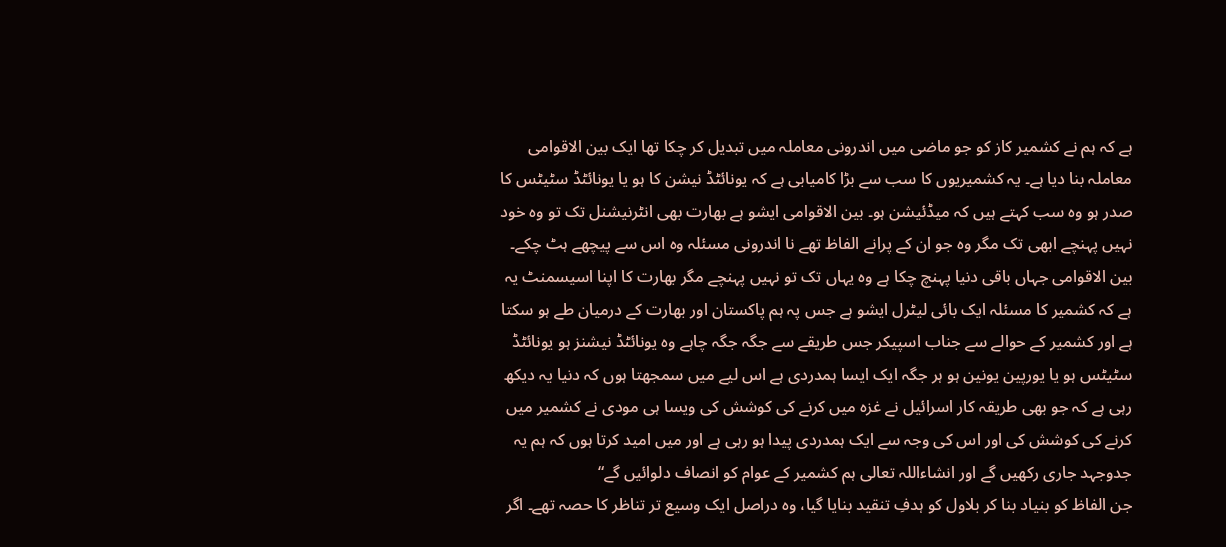ہے کہ ہم نے کشمیر کاز کو جو ماضی میں اندرونی معاملہ میں تبدیل کر چکا تھا ایک بین الاقوامی معاملہ بنا دیا ہے۔ یہ کشمیریوں کا سب سے بڑا کامیابی ہے کہ یونائٹڈ نیشن کا ہو یا یونائٹڈ سٹیٹس کا صدر ہو وہ سب کہتے ہیں کہ میڈئیشن ہو۔ بین الاقوامی ایشو ہے بھارت بھی انٹرنیشنل تک تو وہ خود نہیں پہنچے ابھی تک مگر وہ جو ان کے پرانے الفاظ تھے نا اندرونی مسئلہ وہ اس سے پیچھے ہٹ چکے۔ بین الاقوامی جہاں باقی دنیا پہنچ چکا ہے وہ یہاں تک تو نہیں پہنچے مگر بھارت کا اپنا اسیسمنٹ یہ ہے کہ کشمیر کا مسئلہ ایک بائی لیٹرل ایشو ہے جس پہ ہم پاکستان اور بھارت کے درمیان طے ہو سکتا ہے اور کشمیر کے حوالے سے جناب اسپیکر جس طریقے سے جگہ جگہ چاہے وہ یونائٹڈ نیشنز ہو یونائٹڈ سٹیٹس ہو یا یورپین یونین ہو ہر جگہ ایک ایسا ہمدردی ہے اس لیے میں سمجھتا ہوں کہ دنیا یہ دیکھ رہی ہے کہ جو بھی طریقہ کار اسرائیل نے غزہ میں کرنے کی کوشش کی ویسا ہی مودی نے کشمیر میں کرنے کی کوشش کی اور اس کی وجہ سے ایک ہمدردی پیدا ہو رہی ہے اور میں امید کرتا ہوں کہ ہم یہ جدوجہد جاری رکھیں گے اور انشاءاللہ تعالی ہم کشمیر کے عوام کو انصاف دلوائیں گے“
جن الفاظ کو بنیاد بنا کر بلاول کو ہدفِ تنقید بنایا گیا، وہ دراصل ایک وسیع تر تناظر کا حصہ تھے۔ اگر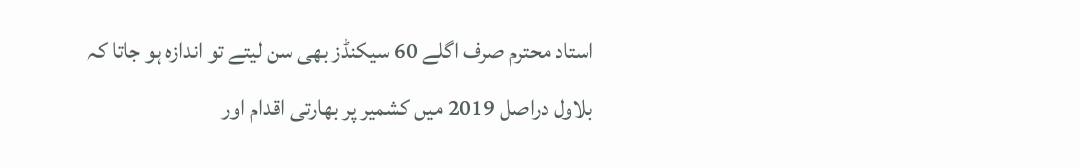استاد محترم صرف اگلے 60 سیکنڈز بھی سن لیتے تو اندازہ ہو جاتا کہ بلاول دراصل 2019 میں کشمیر پر بھارتی اقدام اور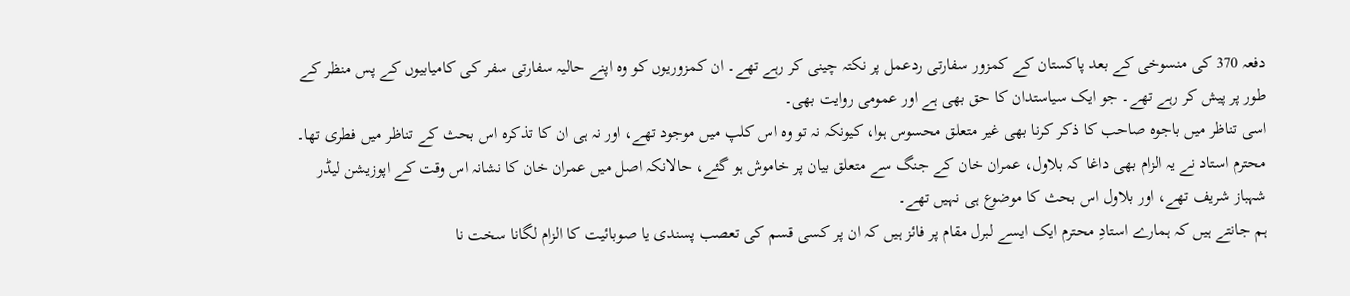دفعہ 370 کی منسوخی کے بعد پاکستان کے کمزور سفارتی ردعمل پر نکتہ چینی کر رہے تھے۔ ان کمزوریوں کو وہ اپنے حالیہ سفارتی سفر کی کامیابیوں کے پس منظر کے طور پر پیش کر رہے تھے۔ جو ایک سیاستدان کا حق بھی ہے اور عمومی روایت بھی۔
اسی تناظر میں باجوہ صاحب کا ذکر کرنا بھی غیر متعلق محسوس ہوا، کیونکہ نہ تو وہ اس کلپ میں موجود تھے، اور نہ ہی ان کا تذکرہ اس بحث کے تناظر میں فطری تھا۔
محترم استاد نے یہ الزام بھی داغا کہ بلاول، عمران خان کے جنگ سے متعلق بیان پر خاموش ہو گئے، حالانکہ اصل میں عمران خان کا نشانہ اس وقت کے اپوزیشن لیڈر شہباز شریف تھے، اور بلاول اس بحث کا موضوع ہی نہیں تھے۔
ہم جانتے ہیں کہ ہمارے استادِ محترم ایک ایسے لبرل مقام پر فائز ہیں کہ ان پر کسی قسم کی تعصب پسندی یا صوبائیت کا الزام لگانا سخت نا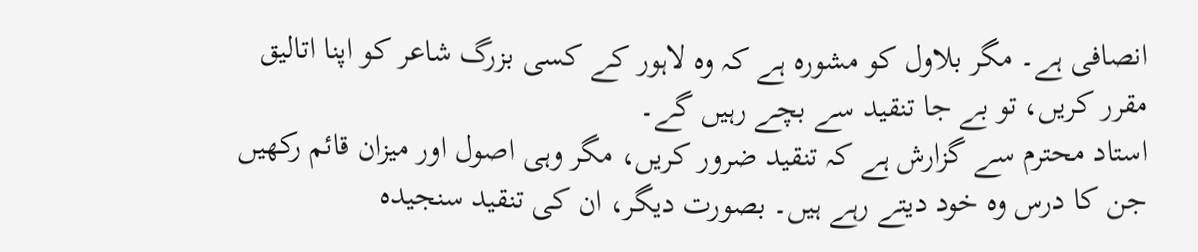انصافی ہے۔ مگر بلاول کو مشورہ ہے کہ وہ لاہور کے کسی بزرگ شاعر کو اپنا اتالیق مقرر کریں، تو بے جا تنقید سے بچے رہیں گے۔
استاد محترم سے گزارش ہے کہ تنقید ضرور کریں، مگر وہی اصول اور میزان قائم رکھیں جن کا درس وہ خود دیتے رہے ہیں۔ بصورت دیگر، ان کی تنقید سنجیدہ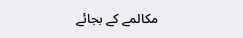مکالمے کے بجائے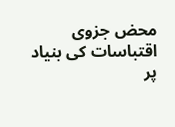محض جزوی اقتباسات کی بنیاد پر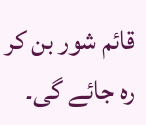قائم شور بن کر رہ جائے گی۔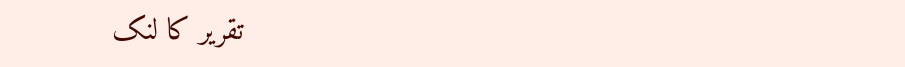تقریر کا لنک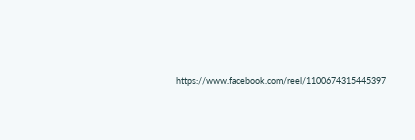https://www.facebook.com/reel/1100674315445397